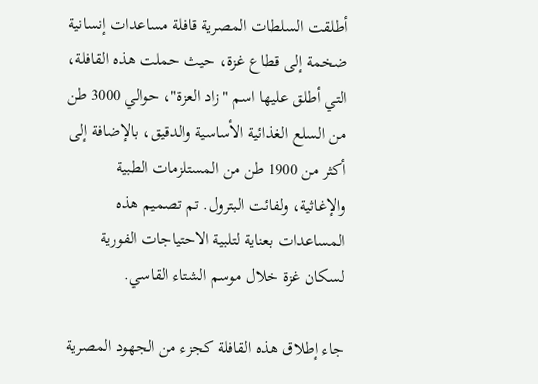أطلقت السلطات المصرية قافلة مساعدات إنسانية ضخمة إلى قطاع غزة، حيث حملت هذه القافلة، التي أطلق عليها اسم "زاد العزة"، حوالي 3000 طن من السلع الغذائية الأساسية والدقيق، بالإضافة إلى أكثر من 1900 طن من المستلزمات الطبية والإغاثية، ولفائت البترول. تم تصميم هذه المساعدات بعناية لتلبية الاحتياجات الفورية لسكان غزة خلال موسم الشتاء القاسي.

جاء إطلاق هذه القافلة كجزء من الجهود المصرية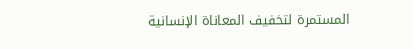المستمرة لتخفيف المعاناة الإنسانية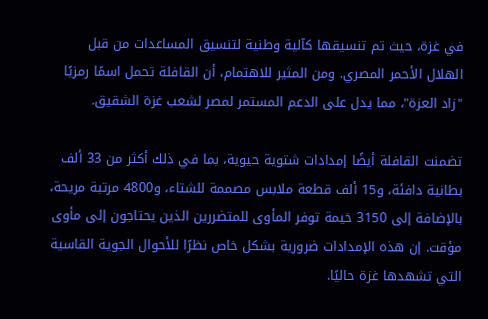في غزة، حيث تم تنسيقها كآلية وطنية لتنسيق المساعدات من قبل الهلال الأحمر المصري. ومن المثير للاهتمام، أن القافلة تحمل اسمًا رمزيًا "زاد العزة"، مما يدل على الدعم المستمر لمصر لشعب غزة الشقيق.

تضمنت القافلة أيضًا إمدادات شتوية حيوية، بما في ذلك أكثر من 33 ألف بطانية دافئة، و15 ألف قطعة ملابس مصممة للشتاء، و4800 مرتبة مريحة، بالإضافة إلى 3150 خيمة توفر المأوى للمتضررين الذين يحتاجون إلى مأوى مؤقت. إن هذه الإمدادات ضرورية بشكل خاص نظرًا للأحوال الجوية القاسية التي تشهدها غزة حاليًا.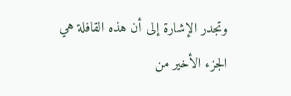وتجدر الإشارة إلى أن هذه القافلة هي الجزء الأخير من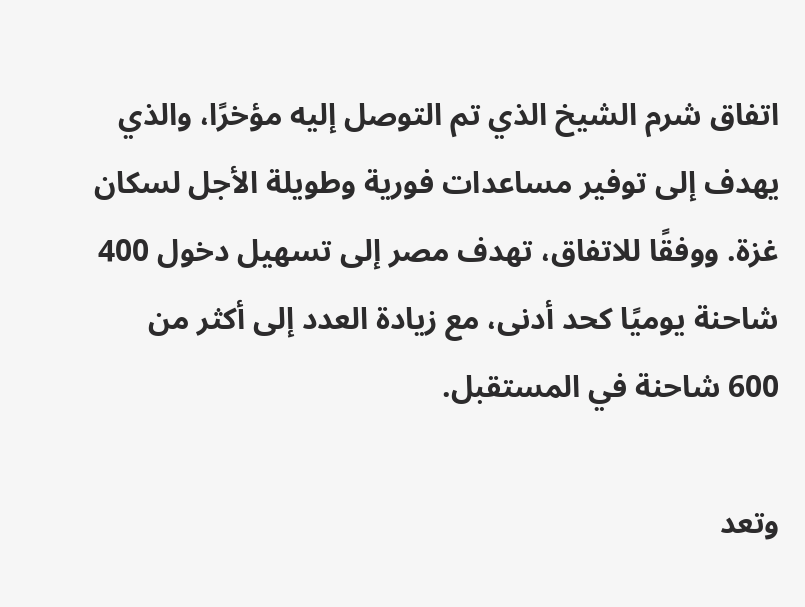اتفاق شرم الشيخ الذي تم التوصل إليه مؤخرًا، والذي يهدف إلى توفير مساعدات فورية وطويلة الأجل لسكان غزة. ووفقًا للاتفاق، تهدف مصر إلى تسهيل دخول 400 شاحنة يوميًا كحد أدنى، مع زيادة العدد إلى أكثر من 600 شاحنة في المستقبل.

وتعد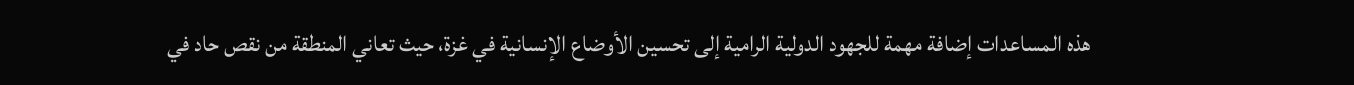هذه المساعدات إضافة مهمة للجهود الدولية الرامية إلى تحسين الأوضاع الإنسانية في غزة، حيث تعاني المنطقة من نقص حاد في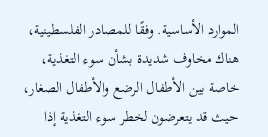الموارد الأساسية. وفقًا للمصادر الفلسطينية، هناك مخاوف شديدة بشأن سوء التغذية، خاصة بين الأطفال الرضع والأطفال الصغار، حيث قد يتعرضون لخطر سوء التغذية إذا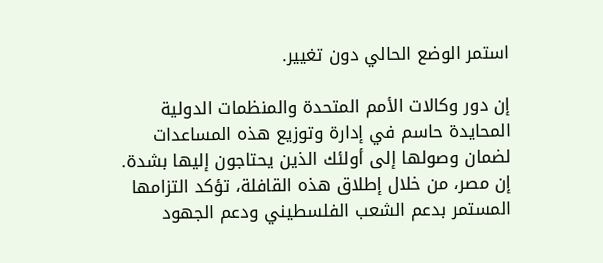استمر الوضع الحالي دون تغيير.

إن دور وكالات الأمم المتحدة والمنظمات الدولية المحايدة حاسم في إدارة وتوزيع هذه المساعدات لضمان وصولها إلى أولئك الذين يحتاجون إليها بشدة. إن مصر، من خلال إطلاق هذه القافلة، تؤكد التزامها المستمر بدعم الشعب الفلسطيني ودعم الجهود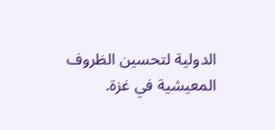الدولية لتحسين الظروف المعيشية في غزة.